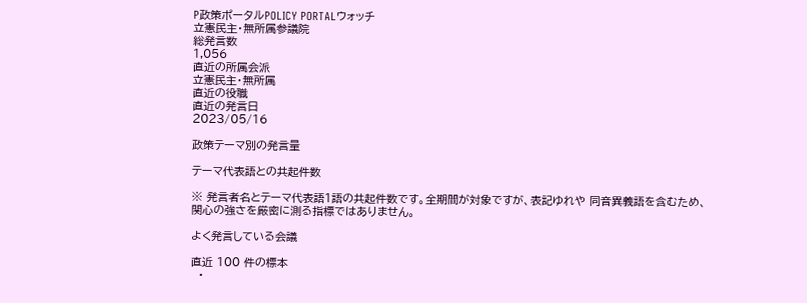P政策ポータルPOLICY PORTALウォッチ
立憲民主・無所属参議院
総発言数
1,056
直近の所属会派
立憲民主・無所属
直近の役職
直近の発言日
2023/05/16

政策テーマ別の発言量

テーマ代表語との共起件数

※ 発言者名とテーマ代表語1語の共起件数です。全期間が対象ですが、表記ゆれや 同音異義語を含むため、関心の強さを厳密に測る指標ではありません。

よく発言している会議

直近 100 件の標本
  •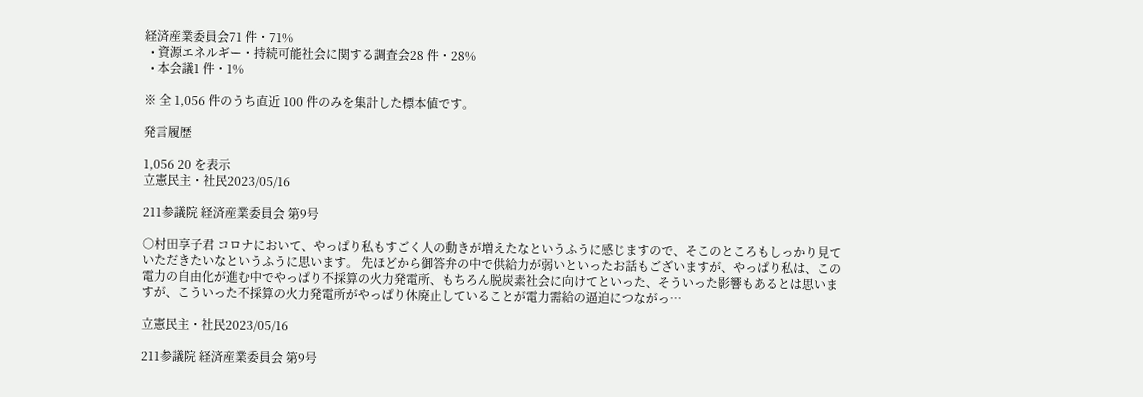経済産業委員会71 件・71%
  • 資源エネルギー・持続可能社会に関する調査会28 件・28%
  • 本会議1 件・1%

※ 全 1,056 件のうち直近 100 件のみを集計した標本値です。

発言履歴

1,056 20 を表示
立憲民主・社民2023/05/16

211参議院 経済産業委員会 第9号

○村田享子君 コロナにおいて、やっぱり私もすごく人の動きが増えたなというふうに感じますので、そこのところもしっかり見ていただきたいなというふうに思います。 先ほどから御答弁の中で供給力が弱いといったお話もございますが、やっぱり私は、この電力の自由化が進む中でやっぱり不採算の火力発電所、もちろん脱炭素社会に向けてといった、そういった影響もあるとは思いますが、こういった不採算の火力発電所がやっぱり休廃止していることが電力需給の逼迫につながっ…

立憲民主・社民2023/05/16

211参議院 経済産業委員会 第9号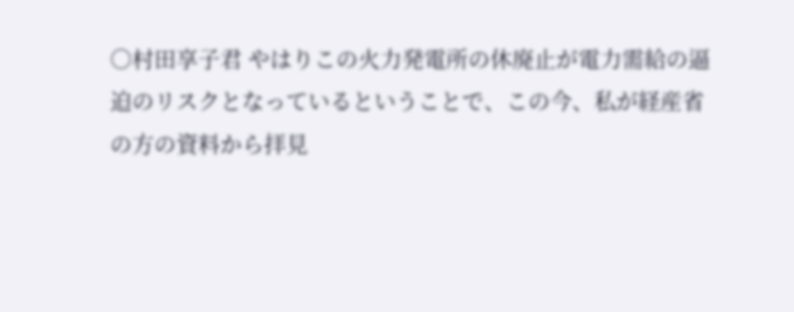○村田享子君 やはりこの火力発電所の休廃止が電力需給の逼迫のリスクとなっているということで、この今、私が経産省の方の資料から拝見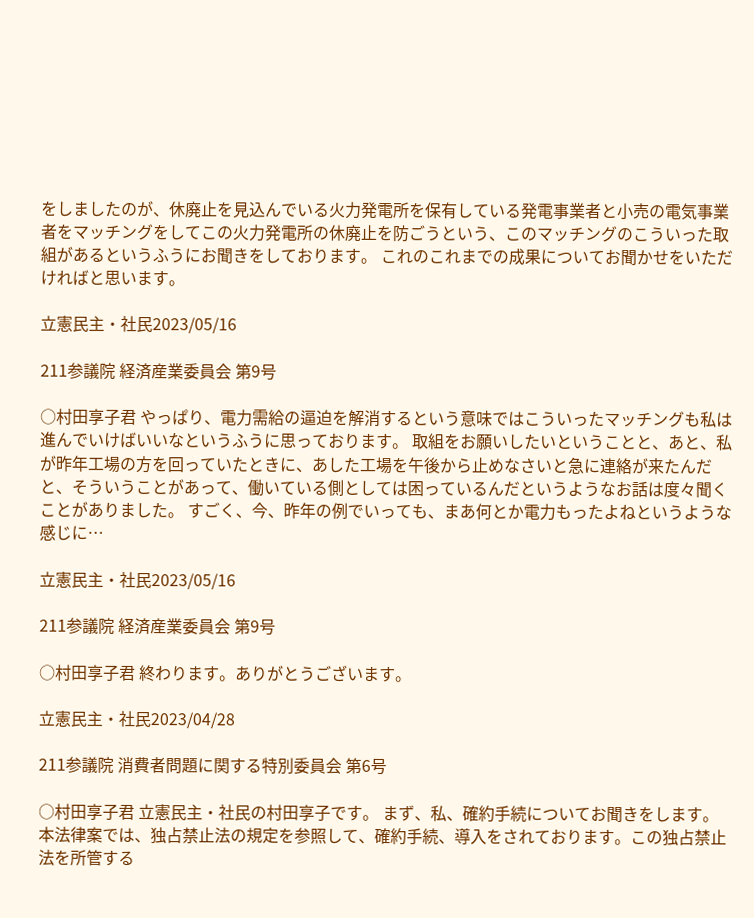をしましたのが、休廃止を見込んでいる火力発電所を保有している発電事業者と小売の電気事業者をマッチングをしてこの火力発電所の休廃止を防ごうという、このマッチングのこういった取組があるというふうにお聞きをしております。 これのこれまでの成果についてお聞かせをいただければと思います。

立憲民主・社民2023/05/16

211参議院 経済産業委員会 第9号

○村田享子君 やっぱり、電力需給の逼迫を解消するという意味ではこういったマッチングも私は進んでいけばいいなというふうに思っております。 取組をお願いしたいということと、あと、私が昨年工場の方を回っていたときに、あした工場を午後から止めなさいと急に連絡が来たんだと、そういうことがあって、働いている側としては困っているんだというようなお話は度々聞くことがありました。 すごく、今、昨年の例でいっても、まあ何とか電力もったよねというような感じに…

立憲民主・社民2023/05/16

211参議院 経済産業委員会 第9号

○村田享子君 終わります。ありがとうございます。

立憲民主・社民2023/04/28

211参議院 消費者問題に関する特別委員会 第6号

○村田享子君 立憲民主・社民の村田享子です。 まず、私、確約手続についてお聞きをします。 本法律案では、独占禁止法の規定を参照して、確約手続、導入をされております。この独占禁止法を所管する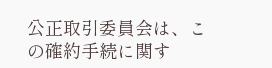公正取引委員会は、この確約手続に関す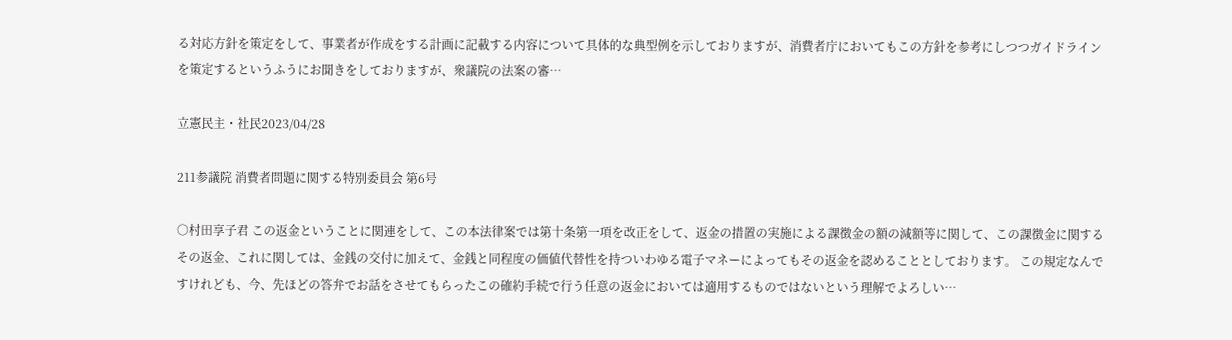る対応方針を策定をして、事業者が作成をする計画に記載する内容について具体的な典型例を示しておりますが、消費者庁においてもこの方針を参考にしつつガイドラインを策定するというふうにお聞きをしておりますが、衆議院の法案の審…

立憲民主・社民2023/04/28

211参議院 消費者問題に関する特別委員会 第6号

○村田享子君 この返金ということに関連をして、この本法律案では第十条第一項を改正をして、返金の措置の実施による課徴金の額の減額等に関して、この課徴金に関するその返金、これに関しては、金銭の交付に加えて、金銭と同程度の価値代替性を持ついわゆる電子マネーによってもその返金を認めることとしております。 この規定なんですけれども、今、先ほどの答弁でお話をさせてもらったこの確約手続で行う任意の返金においては適用するものではないという理解でよろしい…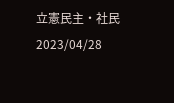立憲民主・社民2023/04/28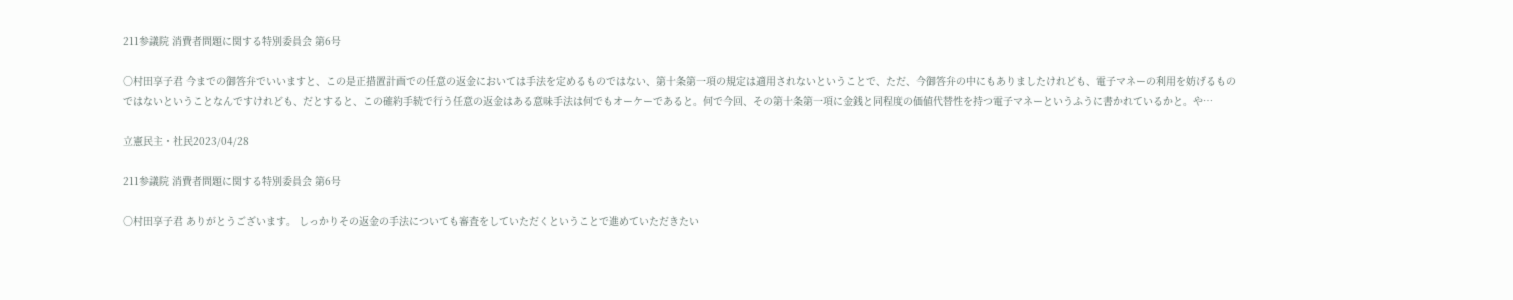211参議院 消費者問題に関する特別委員会 第6号

○村田享子君 今までの御答弁でいいますと、この是正措置計画での任意の返金においては手法を定めるものではない、第十条第一項の規定は適用されないということで、ただ、今御答弁の中にもありましたけれども、電子マネーの利用を妨げるものではないということなんですけれども、だとすると、この確約手続で行う任意の返金はある意味手法は何でもオーケーであると。何で今回、その第十条第一項に金銭と同程度の価値代替性を持つ電子マネーというふうに書かれているかと。や…

立憲民主・社民2023/04/28

211参議院 消費者問題に関する特別委員会 第6号

○村田享子君 ありがとうございます。 しっかりその返金の手法についても審査をしていただくということで進めていただきたい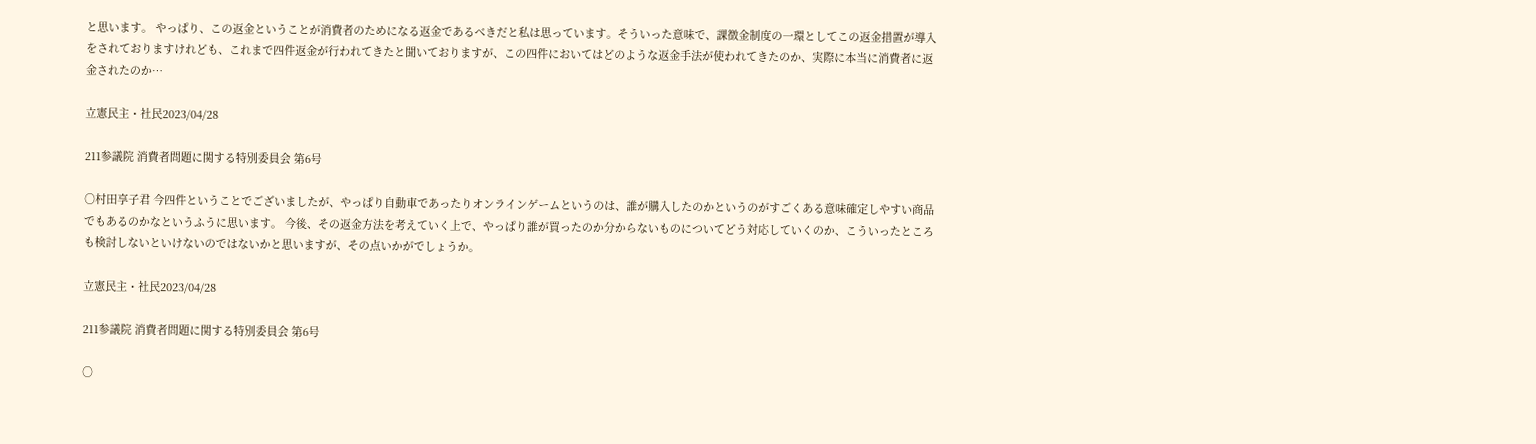と思います。 やっぱり、この返金ということが消費者のためになる返金であるべきだと私は思っています。そういった意味で、課徴金制度の一環としてこの返金措置が導入をされておりますけれども、これまで四件返金が行われてきたと聞いておりますが、この四件においてはどのような返金手法が使われてきたのか、実際に本当に消費者に返金されたのか…

立憲民主・社民2023/04/28

211参議院 消費者問題に関する特別委員会 第6号

○村田享子君 今四件ということでございましたが、やっぱり自動車であったりオンラインゲームというのは、誰が購入したのかというのがすごくある意味確定しやすい商品でもあるのかなというふうに思います。 今後、その返金方法を考えていく上で、やっぱり誰が買ったのか分からないものについてどう対応していくのか、こういったところも検討しないといけないのではないかと思いますが、その点いかがでしょうか。

立憲民主・社民2023/04/28

211参議院 消費者問題に関する特別委員会 第6号

○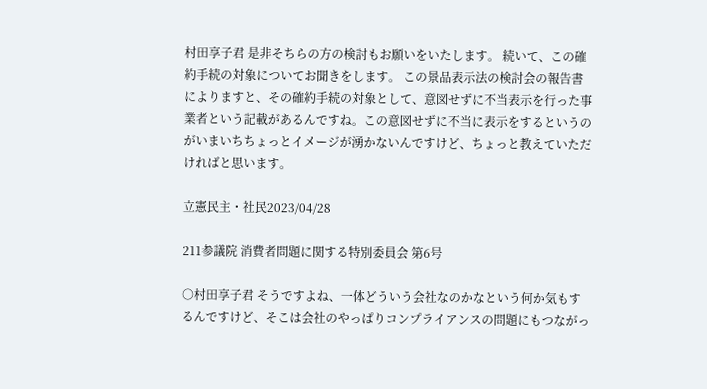村田享子君 是非そちらの方の検討もお願いをいたします。 続いて、この確約手続の対象についてお聞きをします。 この景品表示法の検討会の報告書によりますと、その確約手続の対象として、意図せずに不当表示を行った事業者という記載があるんですね。この意図せずに不当に表示をするというのがいまいちちょっとイメージが湧かないんですけど、ちょっと教えていただければと思います。

立憲民主・社民2023/04/28

211参議院 消費者問題に関する特別委員会 第6号

○村田享子君 そうですよね、一体どういう会社なのかなという何か気もするんですけど、そこは会社のやっぱりコンプライアンスの問題にもつながっ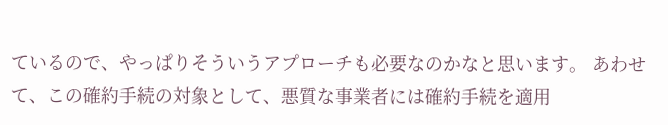ているので、やっぱりそういうアプローチも必要なのかなと思います。 あわせて、この確約手続の対象として、悪質な事業者には確約手続を適用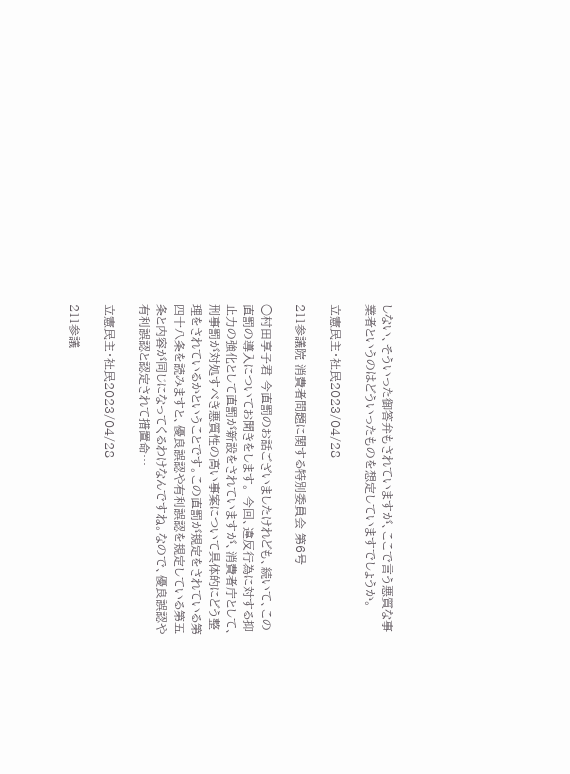しない、そういった御答弁もされていますが、ここで言う悪質な事業者というのはどういったものを想定していますでしょうか。

立憲民主・社民2023/04/28

211参議院 消費者問題に関する特別委員会 第6号

○村田享子君 今直罰のお話ございましたけれども、続いて、この直罰の導入についてお聞きをします。 今回、違反行為に対する抑止力の強化として直罰が新設をされていますが、消費者庁として、刑事罰が対処すべき悪質性の高い事案について具体的にどう整理をされているかということです。この直罰が規定をされている第四十八条を読みますと、優良誤認や有利誤認を規定している第五条と内容が同じになってくるわけなんですね。なので、優良誤認や有利誤認と認定されて措置命…

立憲民主・社民2023/04/28

211参議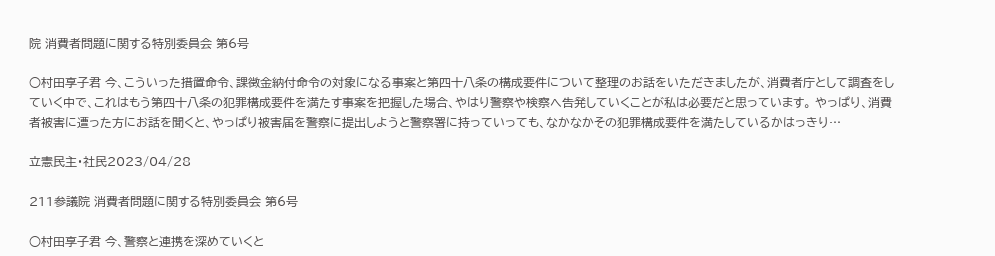院 消費者問題に関する特別委員会 第6号

○村田享子君 今、こういった措置命令、課徴金納付命令の対象になる事案と第四十八条の構成要件について整理のお話をいただきましたが、消費者庁として調査をしていく中で、これはもう第四十八条の犯罪構成要件を満たす事案を把握した場合、やはり警察や検察へ告発していくことが私は必要だと思っています。 やっぱり、消費者被害に遭った方にお話を聞くと、やっぱり被害届を警察に提出しようと警察署に持っていっても、なかなかその犯罪構成要件を満たしているかはっきり…

立憲民主・社民2023/04/28

211参議院 消費者問題に関する特別委員会 第6号

○村田享子君 今、警察と連携を深めていくと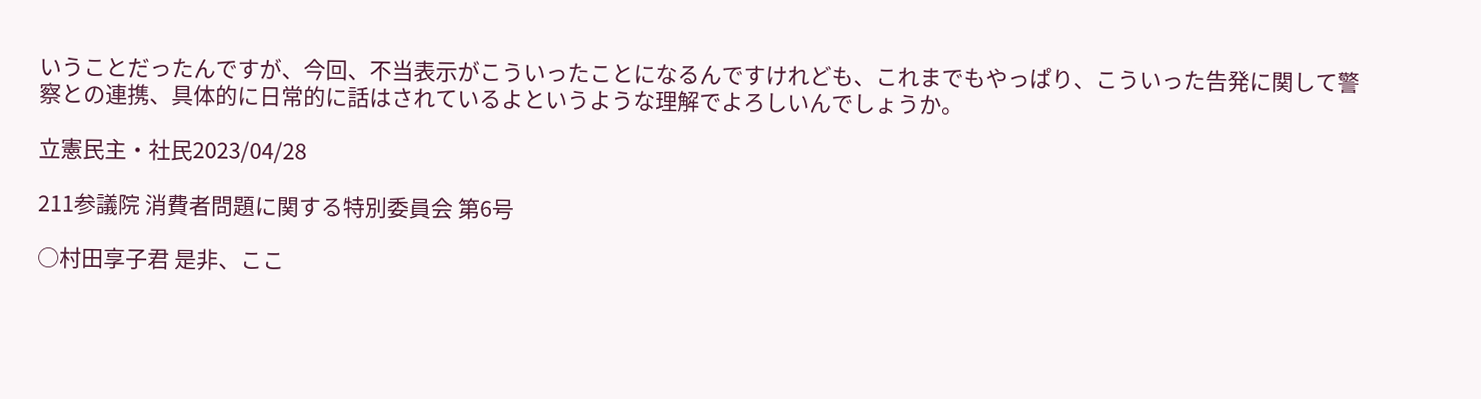いうことだったんですが、今回、不当表示がこういったことになるんですけれども、これまでもやっぱり、こういった告発に関して警察との連携、具体的に日常的に話はされているよというような理解でよろしいんでしょうか。

立憲民主・社民2023/04/28

211参議院 消費者問題に関する特別委員会 第6号

○村田享子君 是非、ここ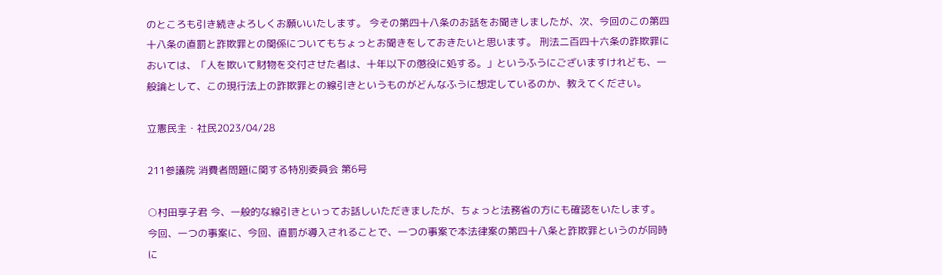のところも引き続きよろしくお願いいたします。 今その第四十八条のお話をお聞きしましたが、次、今回のこの第四十八条の直罰と詐欺罪との関係についてもちょっとお聞きをしておきたいと思います。 刑法二百四十六条の詐欺罪においては、「人を欺いて財物を交付させた者は、十年以下の懲役に処する。」というふうにございますけれども、一般論として、この現行法上の詐欺罪との線引きというものがどんなふうに想定しているのか、教えてください。

立憲民主・社民2023/04/28

211参議院 消費者問題に関する特別委員会 第6号

○村田享子君 今、一般的な線引きといってお話しいただきましたが、ちょっと法務省の方にも確認をいたします。 今回、一つの事案に、今回、直罰が導入されることで、一つの事案で本法律案の第四十八条と詐欺罪というのが同時に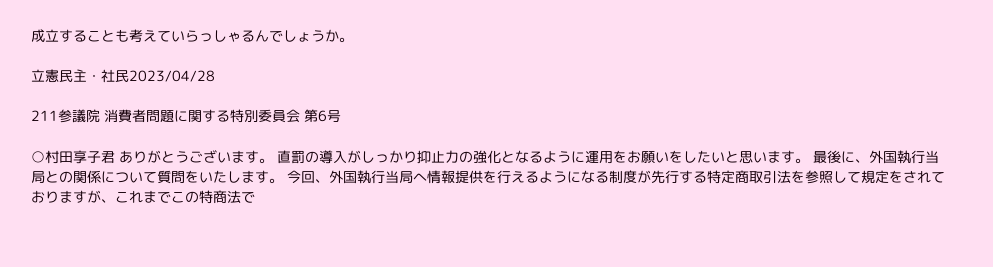成立することも考えていらっしゃるんでしょうか。

立憲民主・社民2023/04/28

211参議院 消費者問題に関する特別委員会 第6号

○村田享子君 ありがとうございます。 直罰の導入がしっかり抑止力の強化となるように運用をお願いをしたいと思います。 最後に、外国執行当局との関係について質問をいたします。 今回、外国執行当局へ情報提供を行えるようになる制度が先行する特定商取引法を参照して規定をされておりますが、これまでこの特商法で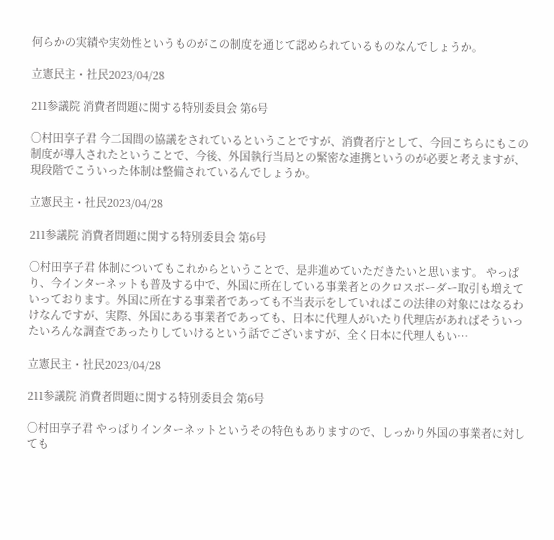何らかの実績や実効性というものがこの制度を通じて認められているものなんでしょうか。

立憲民主・社民2023/04/28

211参議院 消費者問題に関する特別委員会 第6号

○村田享子君 今二国間の協議をされているということですが、消費者庁として、今回こちらにもこの制度が導入されたということで、今後、外国執行当局との緊密な連携というのが必要と考えますが、現段階でこういった体制は整備されているんでしょうか。

立憲民主・社民2023/04/28

211参議院 消費者問題に関する特別委員会 第6号

○村田享子君 体制についてもこれからということで、是非進めていただきたいと思います。 やっぱり、今インターネットも普及する中で、外国に所在している事業者とのクロスボーダー取引も増えていっております。外国に所在する事業者であっても不当表示をしていればこの法律の対象にはなるわけなんですが、実際、外国にある事業者であっても、日本に代理人がいたり代理店があればそういったいろんな調査であったりしていけるという話でございますが、全く日本に代理人もい…

立憲民主・社民2023/04/28

211参議院 消費者問題に関する特別委員会 第6号

○村田享子君 やっぱりインターネットというその特色もありますので、しっかり外国の事業者に対しても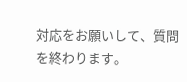対応をお願いして、質問を終わります。